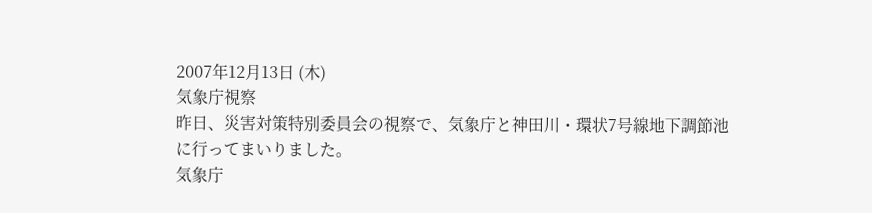2007年12月13日 (木)
気象庁視察
昨日、災害対策特別委員会の視察で、気象庁と神田川・環状7号線地下調節池
に行ってまいりました。
気象庁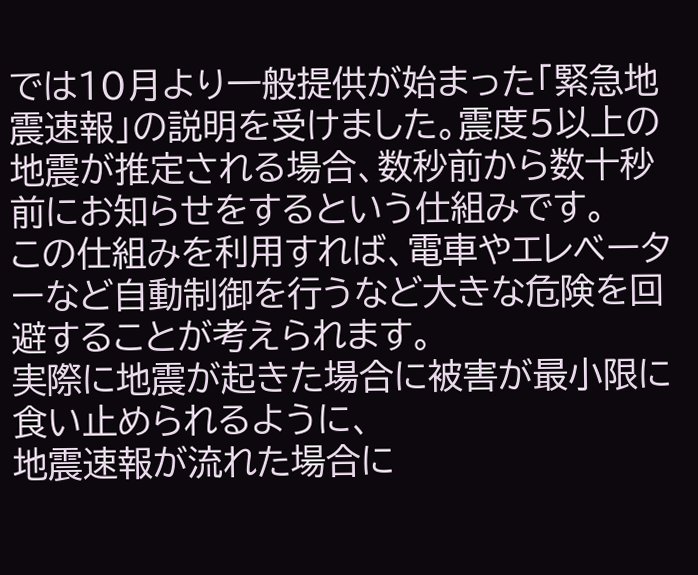では10月より一般提供が始まった「緊急地震速報」の説明を受けました。震度5以上の地震が推定される場合、数秒前から数十秒前にお知らせをするという仕組みです。
この仕組みを利用すれば、電車やエレベーターなど自動制御を行うなど大きな危険を回避することが考えられます。
実際に地震が起きた場合に被害が最小限に食い止められるように、
地震速報が流れた場合に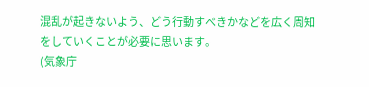混乱が起きないよう、どう行動すべきかなどを広く周知をしていくことが必要に思います。
(気象庁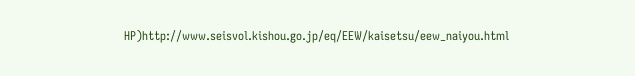HP)http://www.seisvol.kishou.go.jp/eq/EEW/kaisetsu/eew_naiyou.html